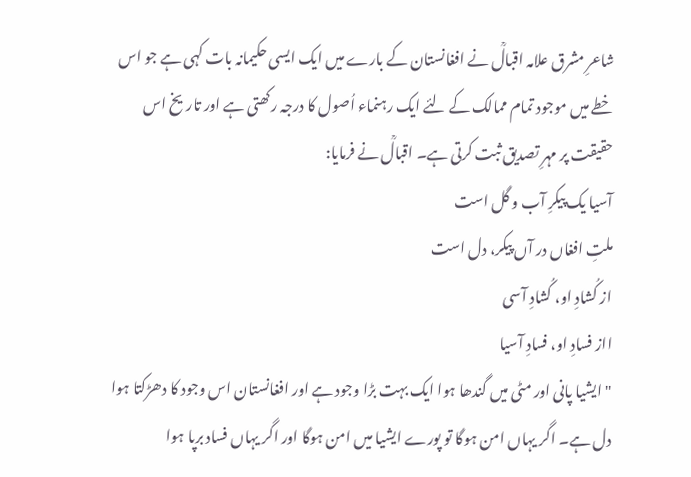شاعرِ مشرق علامہ اقبالؒ نے افغانستان کے بارے میں ایک ایسی حکیمانہ بات کہی ہے جو اس خطے میں موجود تمام ممالک کے لئے ایک رہنماء اُصول کا درجہ رکھتی ہے اور تاریخ اس حقیقت پر مہرِ تصدیق ثبت کرتی ہے۔ اقبالؒ نے فرمایا:
آسیا یک پیکرِ آب و گل است
ملتِ افغاں در آں پیکر، دل است
از کُشادِ او، کُشادِ آسی
ااز فسادِ او، فسادِ آسیا
"ایشیا پانی اور مٹی میں گندھا ہوا ایک بہت بڑا وجود ہے اور افغانستان اس وجود کا دھڑکتا ہوا دل ہے۔ اگر یہاں امن ہوگا تو پورے ایشیا میں امن ہوگا اور اگر یہاں فساد برپا ہوا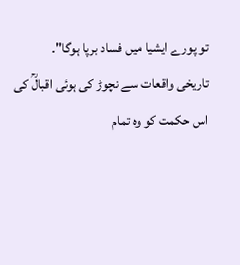تو پورے ایشیا میں فساد برپا ہوگا"۔
تاریخی واقعات سے نچوڑ کی ہوئی اقبالؒ کی اس حکمت کو وہ تمام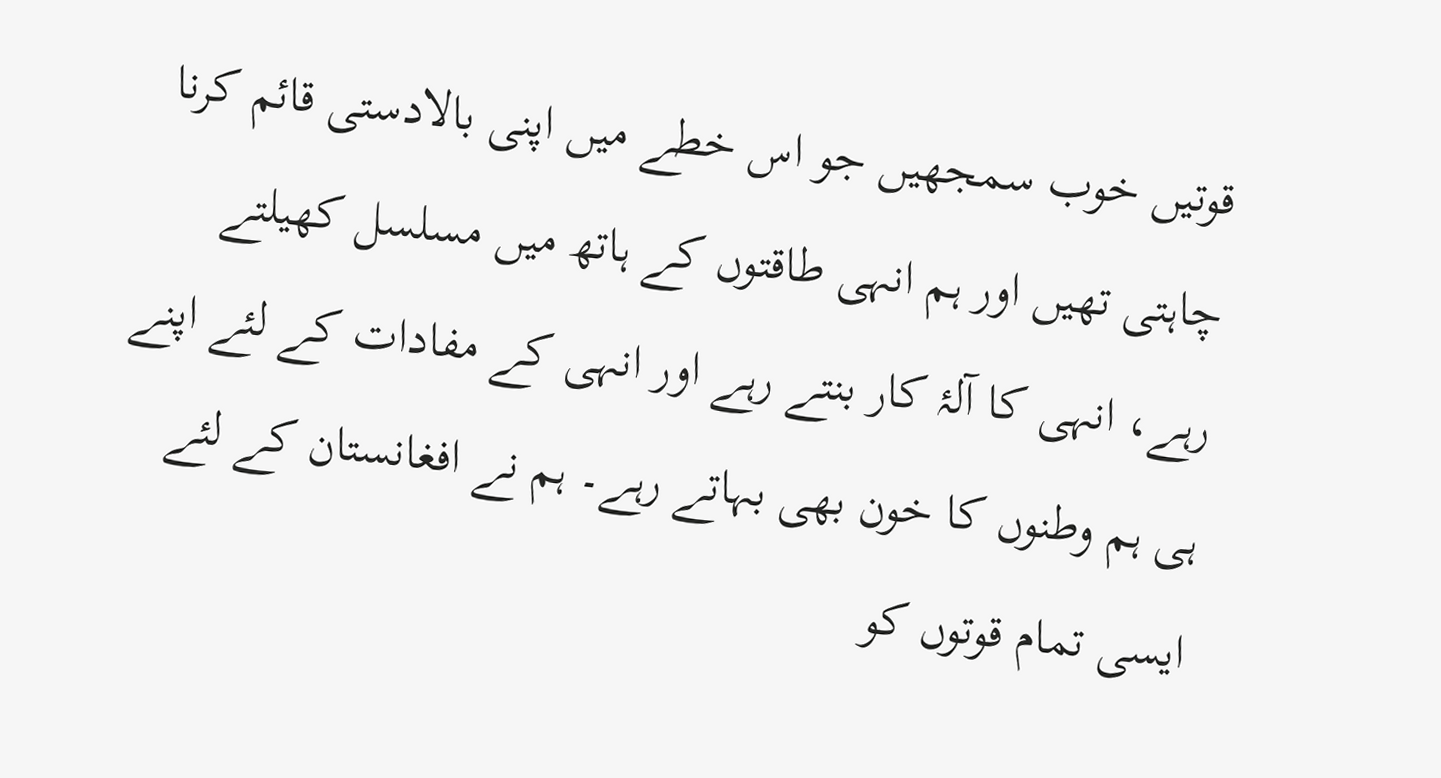قوتیں خوب سمجھیں جو اس خطے میں اپنی بالادستی قائم کرنا چاہتی تھیں اور ہم انہی طاقتوں کے ہاتھ میں مسلسل کھیلتے رہے، انہی کا آلۂ کار بنتے رہے اور انہی کے مفادات کے لئے اپنے ہی ہم وطنوں کا خون بھی بہاتے رہے۔ ہم نے افغانستان کے لئے ایسی تمام قوتوں کو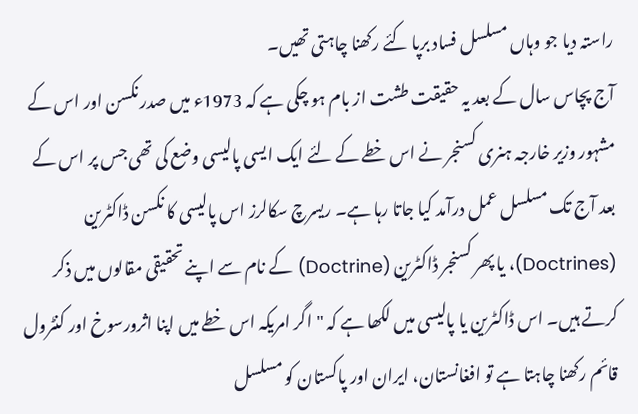راستہ دیا جو وہاں مسلسل فساد برپا کئے رکھنا چاہتی تھیں۔
آج پچاس سال کے بعد یہ حقیقت طشت از بام ہو چکی ہے کہ 1973ء میں صدر نکسن اور اس کے مشہور وزیر خارجہ ہنری کسنجر نے اس خطے کے لئے ایک ایسی پالیسی وضع کی تھی جس پر اس کے بعد آج تک مسلسل عمل درآمد کیا جاتا رہا ہے۔ ریسرچ سکالرز اس پالیسی کا نکسن ڈاکٹرین (Doctrines)، یا پھر کسنجر ڈاکٹرین (Doctrine) کے نام سے اپنے تحقیقی مقالوں میں ذکر کرتے ہیں۔ اس ڈاکٹرین یا پالیسی میں لکھا ہے کہ "اگر امریکہ اس خطے میں اپنا اثرورسوخ اور کنٹرول قائم رکھنا چاہتا ہے تو افغانستان، ایران اور پاکستان کو مسلسل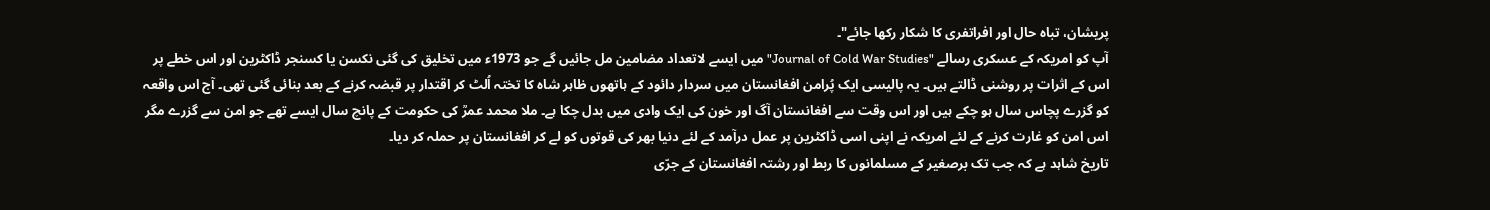پریشان، تباہ حال اور افراتفری کا شکار رکھا جائے"۔
آپ کو امریکہ کے عسکری رسالے "Journal of Cold War Studies" میں ایسے لاتعداد مضامین مل جائیں گے جو 1973ء میں تخلیق کی گئی نکسن یا کسنجر ڈاکٹرین اور اس خطے پر اس کے اثرات پر روشنی ڈالتے ہیں۔ یہ پالیسی ایک پُرامن افغانستان میں سردار دائود کے ہاتھوں ظاہر شاہ کا تختہ اُلٹ کر اقتدار پر قبضہ کرنے کے بعد بنائی گئی تھی۔ آج اس واقعہ کو گزرے پچاس سال ہو چکے ہیں اور اس وقت سے افغانستان آگ اور خون کی ایک وادی میں بدل چکا ہے۔ ملا محمد عمرؒ کی حکومت کے پانچ سال ایسے تھے جو امن سے گزرے مگر اس امن کو غارت کرنے کے لئے امریکہ نے اپنی اسی ڈاکٹرین پر عمل درآمد کے لئے دنیا بھر کی قوتوں کو لے کر افغانستان پر حملہ کر دیا۔
تاریخ شاہد ہے کہ جب تک برصغیر کے مسلمانوں کا ربط اور رشتہ افغانستان کے جرّی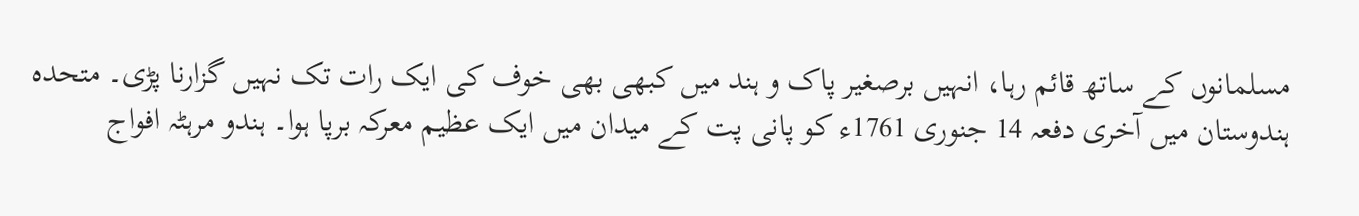مسلمانوں کے ساتھ قائم رہا، انہیں برصغیر پاک و ہند میں کبھی بھی خوف کی ایک رات تک نہیں گزارنا پڑی۔ متحدہ ہندوستان میں آخری دفعہ 14 جنوری 1761ء کو پانی پت کے میدان میں ایک عظیم معرکہ برپا ہوا۔ ہندو مرہٹہ افواج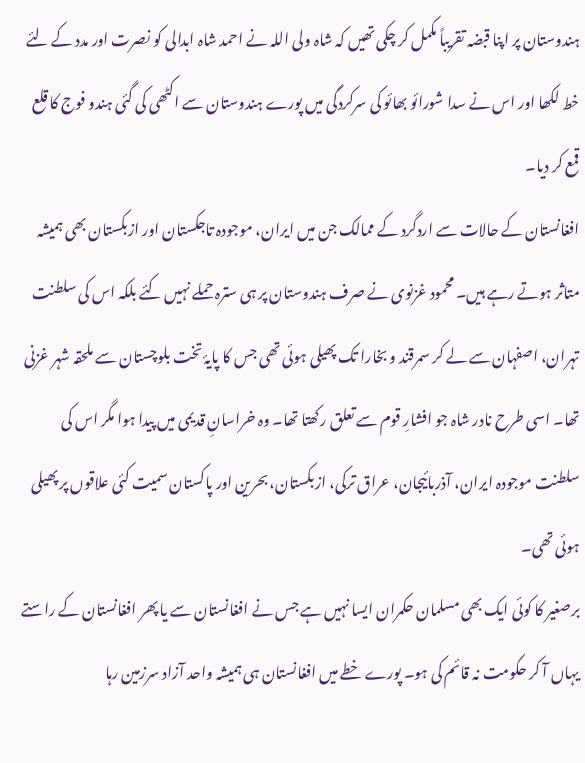ہندوستان پر اپنا قبضہ تقریباً مکمل کر چکی تھیں کہ شاہ ولی اللہ نے احمد شاہ ابدالی کو نصرت اور مدد کے لئے خط لکھا اور اس نے سدا شورائو بھائو کی سرکردگی میں پورے ہندوستان سے اکٹھی کی گئی ہندو فوج کا قلع قمع کر دیا۔
افغانستان کے حالات سے اردگرد کے ممالک جن میں ایران، موجودہ تاجکستان اور ازبکستان بھی ہمیشہ متاثر ہوتے رہے ہیں۔ محمود غزنوی نے صرف ہندوستان پر ہی سترہ حملے نہیں کئے بلکہ اس کی سلطنت تہران، اصفہان سے لے کر سمرقند و بخارا تک پھیلی ہوئی تھی جس کا پایۂ تخت بلوچستان سے ملحقہ شہر غزنی تھا۔ اسی طرح نادر شاہ جو افشارِ قوم سے تعلق رکھتا تھا۔ وہ خراسانِ قدیمی میں پیدا ہوا مگر اس کی سلطنت موجودہ ایران، آذربائیجان، عراق ترکی، ازبکستان، بحرین اور پاکستان سمیت کئی علاقوں پر پھیلی ہوئی تھی۔
برصغیر کا کوئی ایک بھی مسلمان حکمران ایسا نہیں ہے جس نے افغانستان سے یا پھر افغانستان کے راستے یہاں آ کر حکومت نہ قائم کی ہو۔ پورے خطے میں افغانستان ہی ہمیشہ واحد آزاد سرزمین رہا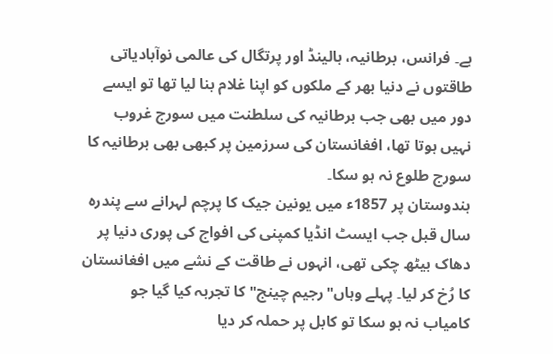ہے۔ فرانس، برطانیہ، ہالینڈ اور پرتگال کی عالمی نوآبادیاتی طاقتوں نے دنیا بھر کے ملکوں کو اپنا غلام بنا لیا تھا تو ایسے دور میں بھی جب برطانیہ کی سلطنت میں سورج غروب نہیں ہوتا تھا، افغانستان کی سرزمین پر کبھی بھی برطانیہ کا سورج طلوع نہ ہو سکا۔
ہندوستان پر 1857ء میں یونین جیک کا پرچم لہرانے سے پندرہ سال قبل جب ایسٹ انڈیا کمپنی کی افواج کی پوری دنیا پر دھاک بیٹھ چکی تھی، انہوں نے طاقت کے نشے میں افغانستان کا رُخ کر لیا۔ پہلے وہاں"رجیم چینج" کا تجربہ کیا گیا جو کامیاب نہ ہو سکا تو کابل پر حملہ کر دیا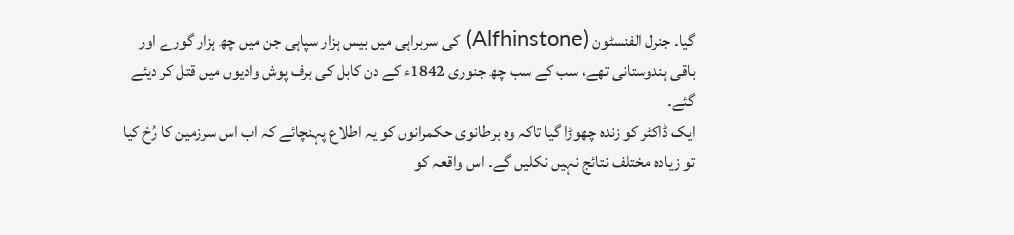گیا۔ جنرل الفنسٹون (Alfhinstone) کی سربراہی میں بیس ہزار سپاہی جن میں چھ ہزار گورے اور باقی ہندوستانی تھے، سب کے سب چھ جنوری 1842ء کے دن کابل کی برف پوش وادیوں میں قتل کر دیئے گئے۔
ایک ڈاکٹر کو زندہ چھوڑا گیا تاکہ وہ برطانوی حکمرانوں کو یہ اطلاع پہنچائے کہ اب اس سرزمین کا رُخ کیا تو زیادہ مختلف نتائج نہیں نکلیں گے۔ اس واقعہ کو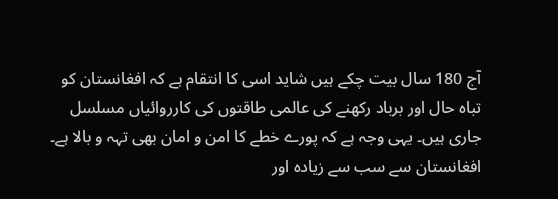آج 180 سال بیت چکے ہیں شاید اسی کا انتقام ہے کہ افغانستان کو تباہ حال اور برباد رکھنے کی عالمی طاقتوں کی کارروائیاں مسلسل جاری ہیں۔ یہی وجہ ہے کہ پورے خطے کا امن و امان بھی تہہ و بالا ہے۔ افغانستان سے سب سے زیادہ اور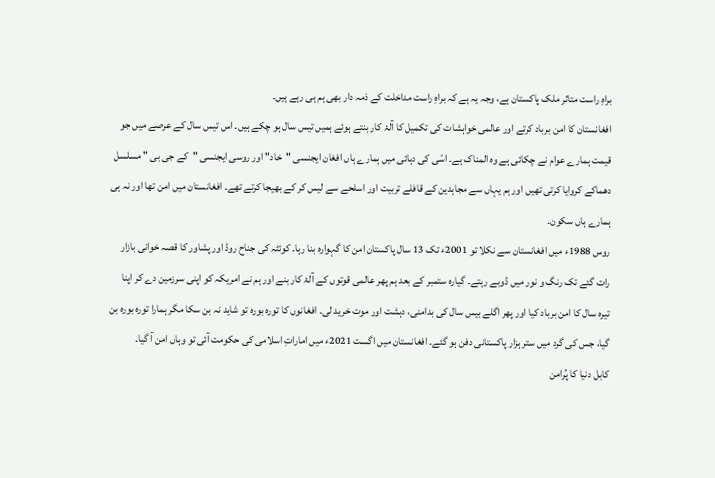براہِ راست متاثر ملک پاکستان ہے، وجہ یہ ہے کہ براہِ راست مداخلت کے ذمہ دار بھی ہم ہی رہے ہیں۔
افغانستان کا امن برباد کرتے اور عالمی خواہشات کی تکمیل کا آلۂ کار بنتے ہوئے ہمیں تیس سال ہو چکے ہیں۔ اس تیس سال کے عرصے میں جو قیمت ہمارے عوام نے چکائی ہے وہ المناک ہے۔ اسّی کی دہائی میں ہمارے ہاں افغان ایجنسی "خاد" اور روسی ایجنسی "کے جی بی " مسلسل دھماکے کروایا کرتی تھیں اور ہم یہاں سے مجاہدین کے قافلے تربیت اور اسلحے سے لیس کر کے بھیجا کرتے تھے۔ افغانستان میں امن تھا اور نہ ہی ہمارے ہاں سکون۔
روس 1988ء میں افغانستان سے نکلا تو 2001ء تک 13 سال پاکستان امن کا گہوارہ بنا رہا۔ کوئٹہ کی جناح روڈ اور پشاور کا قصہ خوانی بازار رات گئے تک رنگ و نور میں ڈوبے رہتے۔ گیارہ ستمبر کے بعد ہم پھر عالمی قوتوں کے آلۂ کار بنے اور ہم نے امریکہ کو اپنی سرزمین دے کر اپنا تیرہ سال کا امن برباد کیا اور پھر اگلے بیس سال کی بدامنی، دہشت اور موت خرید لی۔ افغانوں کا تورہ بورہ تو شاید نہ بن سکا مگر ہمارا تورہ بورہ بن گیا، جس کی گرد میں ستر ہزار پاکستانی دفن ہو گئے۔ افغانستان میں اگست 2021ء میں اماراتِ اسلامی کی حکومت آئی تو وہاں امن آ گیا۔
کابل دنیا کا پُرامن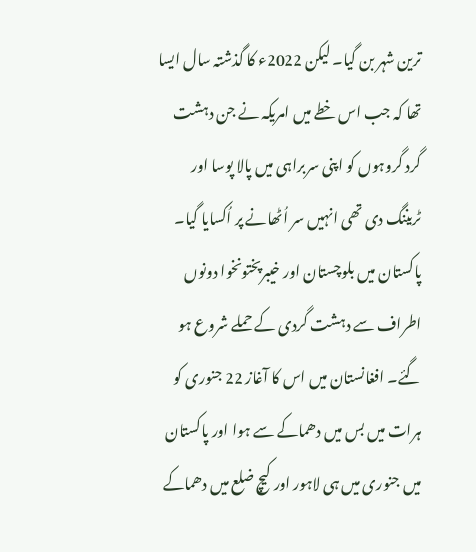ترین شہر بن گیا۔ لیکن 2022ء کا گذشتہ سال ایسا تھا کہ جب اس خطے میں امریکہ نے جن دہشت گرد گروہوں کو اپنی سربراہی میں پالا پوسا اور ٹریننگ دی تھی انہیں سر اُٹھانے پر اُکسایا گیا۔ پاکستان میں بلوچستان اور خیبرپختونخوا دونوں اطراف سے دہشت گردی کے حملے شروع ہو گئے۔ افغانستان میں اس کا آغاز 22 جنوری کو ہرات میں بس میں دھماکے سے ہوا اور پاکستان میں جنوری میں ہی لاہور اور کیچ ضلع میں دھماکے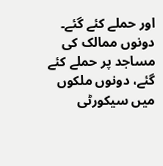اور حملے کئے گئے۔ دونوں ممالک کی مساجد پر حملے کئے گئے، دونوں ملکوں میں سیکورٹی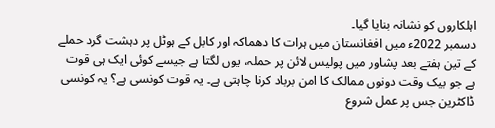اہلکاروں کو نشانہ بنایا گیا۔
دسمبر 2022ء میں افغانستان میں ہرات کا دھماکہ اور کابل کے ہوٹل پر دہشت گرد حملے کے تین ہفتے بعد پشاور میں پولیس لائن پر حملہ، یوں لگتا ہے جیسے کوئی ایک ہی قوت ہے جو بیک وقت دونوں ممالک کا امن برباد کرنا چاہتی ہے۔ یہ قوت کونسی ہے؟ یہ کونسی ڈاکٹرین جس پر عمل شروع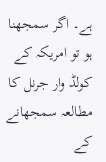ہے۔ اگر سمجھنا ہو تو امریکہ کے کولڈ وار جرنل کا مطالعہ سمجھانے کے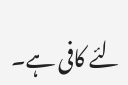لئے کافی ہے۔